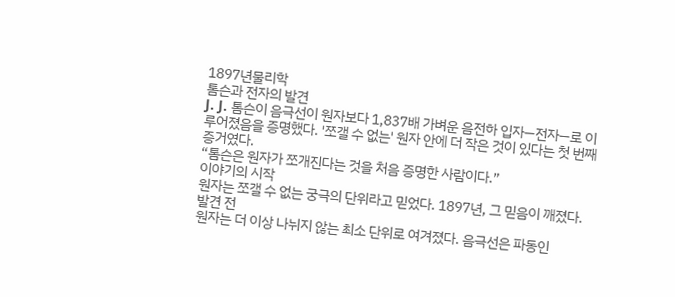1897년물리학
톰슨과 전자의 발견
J. J. 톰슨이 음극선이 원자보다 1,837배 가벼운 음전하 입자—전자—로 이루어졌음을 증명했다. '쪼갤 수 없는' 원자 안에 더 작은 것이 있다는 첫 번째 증거였다.
“톰슨은 원자가 쪼개진다는 것을 처음 증명한 사람이다.”
이야기의 시작
원자는 쪼갤 수 없는 궁극의 단위라고 믿었다. 1897년, 그 믿음이 깨졌다.
발견 전
원자는 더 이상 나뉘지 않는 최소 단위로 여겨졌다. 음극선은 파동인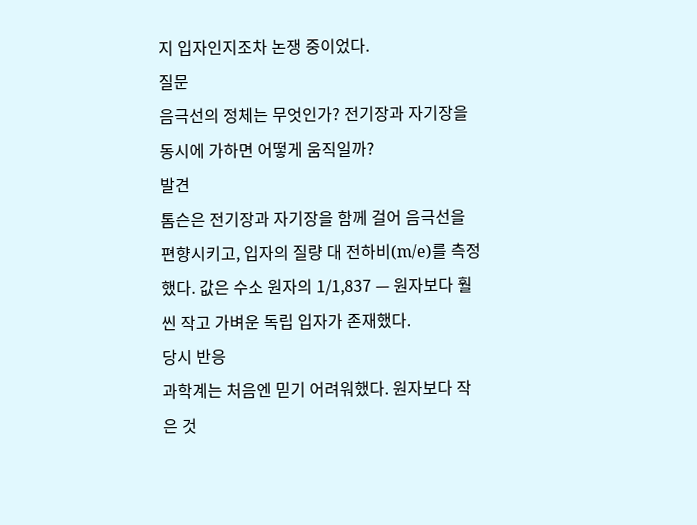지 입자인지조차 논쟁 중이었다.
질문
음극선의 정체는 무엇인가? 전기장과 자기장을 동시에 가하면 어떻게 움직일까?
발견
톰슨은 전기장과 자기장을 함께 걸어 음극선을 편향시키고, 입자의 질량 대 전하비(m/e)를 측정했다. 값은 수소 원자의 1/1,837 — 원자보다 훨씬 작고 가벼운 독립 입자가 존재했다.
당시 반응
과학계는 처음엔 믿기 어려워했다. 원자보다 작은 것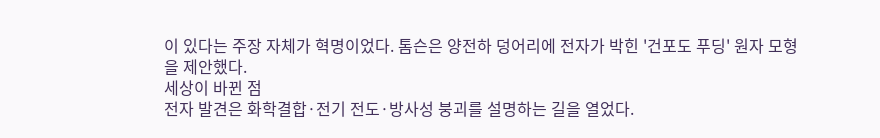이 있다는 주장 자체가 혁명이었다. 톰슨은 양전하 덩어리에 전자가 박힌 '건포도 푸딩' 원자 모형을 제안했다.
세상이 바뀐 점
전자 발견은 화학결합·전기 전도·방사성 붕괴를 설명하는 길을 열었다.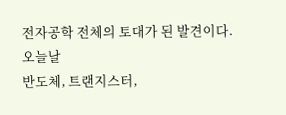전자공학 전체의 토대가 된 발견이다.
오늘날
반도체, 트랜지스터,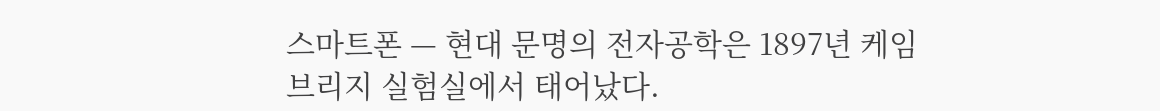스마트폰 — 현대 문명의 전자공학은 1897년 케임브리지 실험실에서 태어났다.